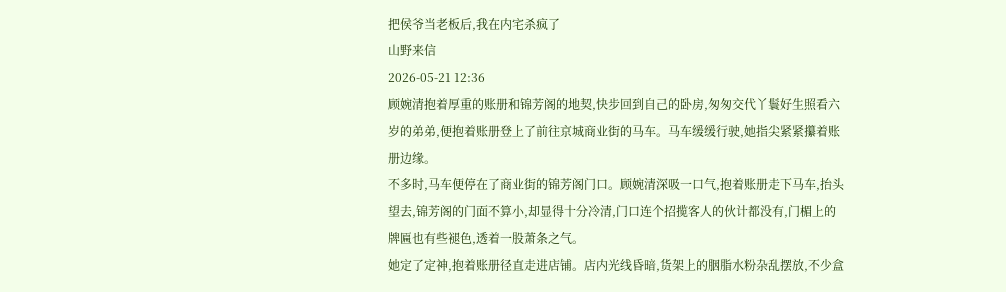把侯爷当老板后,我在内宅杀疯了
山野来信
2026-05-21 12:36
顾婉清抱着厚重的账册和锦芳阁的地契,快步回到自己的卧房,匆匆交代丫鬟好生照看六岁的弟弟,便抱着账册登上了前往京城商业街的马车。马车缓缓行驶,她指尖紧紧攥着账册边缘。
不多时,马车便停在了商业街的锦芳阁门口。顾婉清深吸一口气,抱着账册走下马车,抬头望去,锦芳阁的门面不算小,却显得十分冷清,门口连个招揽客人的伙计都没有,门楣上的牌匾也有些褪色,透着一股萧条之气。
她定了定神,抱着账册径直走进店铺。店内光线昏暗,货架上的胭脂水粉杂乱摆放,不少盒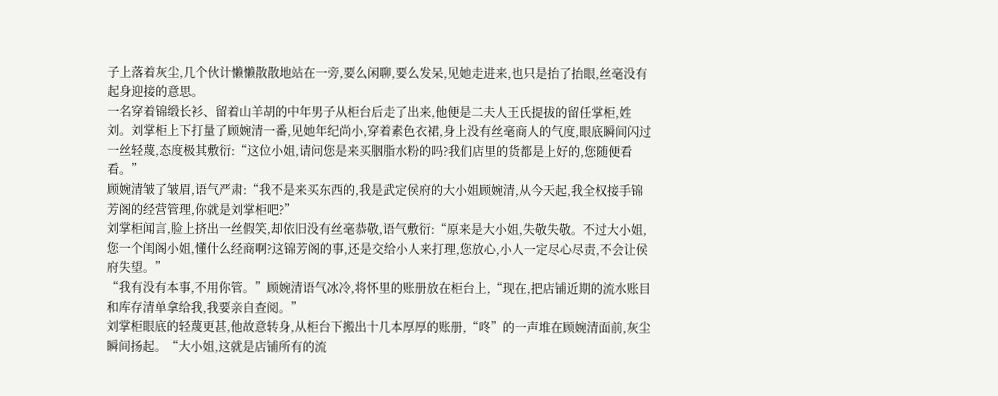子上落着灰尘,几个伙计懒懒散散地站在一旁,要么闲聊,要么发呆,见她走进来,也只是抬了抬眼,丝毫没有起身迎接的意思。
一名穿着锦缎长衫、留着山羊胡的中年男子从柜台后走了出来,他便是二夫人王氏提拔的留任掌柜,姓刘。刘掌柜上下打量了顾婉清一番,见她年纪尚小,穿着素色衣裙,身上没有丝毫商人的气度,眼底瞬间闪过一丝轻蔑,态度极其敷衍:“这位小姐,请问您是来买胭脂水粉的吗?我们店里的货都是上好的,您随便看看。”
顾婉清皱了皱眉,语气严肃:“我不是来买东西的,我是武定侯府的大小姐顾婉清,从今天起,我全权接手锦芳阁的经营管理,你就是刘掌柜吧?”
刘掌柜闻言,脸上挤出一丝假笑,却依旧没有丝毫恭敬,语气敷衍:“原来是大小姐,失敬失敬。不过大小姐,您一个闺阁小姐,懂什么经商啊?这锦芳阁的事,还是交给小人来打理,您放心,小人一定尽心尽责,不会让侯府失望。”
“我有没有本事,不用你管。”顾婉清语气冰冷,将怀里的账册放在柜台上,“现在,把店铺近期的流水账目和库存清单拿给我,我要亲自查阅。”
刘掌柜眼底的轻蔑更甚,他故意转身,从柜台下搬出十几本厚厚的账册,“咚”的一声堆在顾婉清面前,灰尘瞬间扬起。“大小姐,这就是店铺所有的流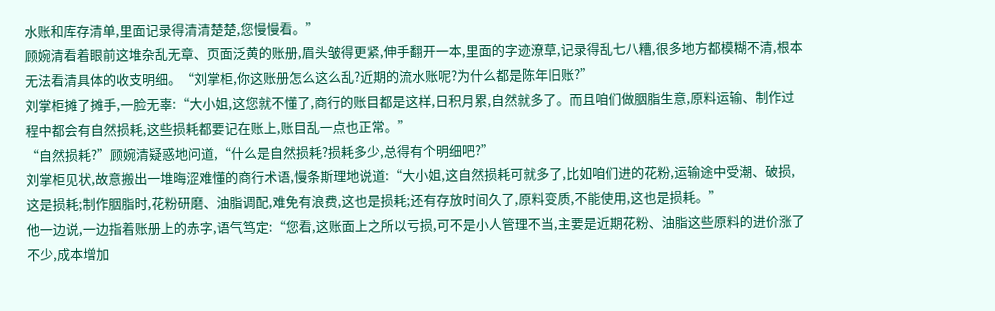水账和库存清单,里面记录得清清楚楚,您慢慢看。”
顾婉清看着眼前这堆杂乱无章、页面泛黄的账册,眉头皱得更紧,伸手翻开一本,里面的字迹潦草,记录得乱七八糟,很多地方都模糊不清,根本无法看清具体的收支明细。“刘掌柜,你这账册怎么这么乱?近期的流水账呢?为什么都是陈年旧账?”
刘掌柜摊了摊手,一脸无辜:“大小姐,这您就不懂了,商行的账目都是这样,日积月累,自然就多了。而且咱们做胭脂生意,原料运输、制作过程中都会有自然损耗,这些损耗都要记在账上,账目乱一点也正常。”
“自然损耗?”顾婉清疑惑地问道,“什么是自然损耗?损耗多少,总得有个明细吧?”
刘掌柜见状,故意搬出一堆晦涩难懂的商行术语,慢条斯理地说道:“大小姐,这自然损耗可就多了,比如咱们进的花粉,运输途中受潮、破损,这是损耗;制作胭脂时,花粉研磨、油脂调配,难免有浪费,这也是损耗;还有存放时间久了,原料变质,不能使用,这也是损耗。”
他一边说,一边指着账册上的赤字,语气笃定:“您看,这账面上之所以亏损,可不是小人管理不当,主要是近期花粉、油脂这些原料的进价涨了不少,成本增加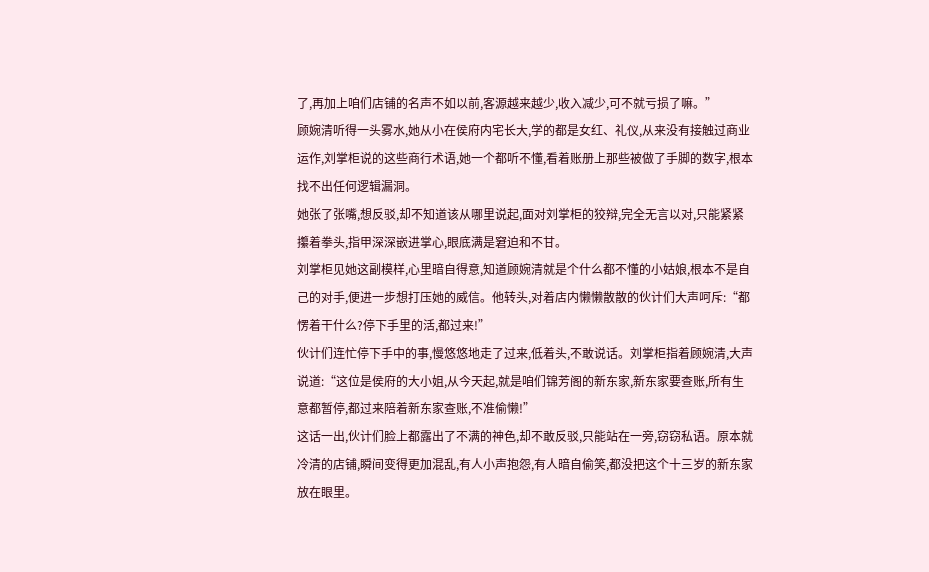了,再加上咱们店铺的名声不如以前,客源越来越少,收入减少,可不就亏损了嘛。”
顾婉清听得一头雾水,她从小在侯府内宅长大,学的都是女红、礼仪,从来没有接触过商业运作,刘掌柜说的这些商行术语,她一个都听不懂,看着账册上那些被做了手脚的数字,根本找不出任何逻辑漏洞。
她张了张嘴,想反驳,却不知道该从哪里说起,面对刘掌柜的狡辩,完全无言以对,只能紧紧攥着拳头,指甲深深嵌进掌心,眼底满是窘迫和不甘。
刘掌柜见她这副模样,心里暗自得意,知道顾婉清就是个什么都不懂的小姑娘,根本不是自己的对手,便进一步想打压她的威信。他转头,对着店内懒懒散散的伙计们大声呵斥:“都愣着干什么?停下手里的活,都过来!”
伙计们连忙停下手中的事,慢悠悠地走了过来,低着头,不敢说话。刘掌柜指着顾婉清,大声说道:“这位是侯府的大小姐,从今天起,就是咱们锦芳阁的新东家,新东家要查账,所有生意都暂停,都过来陪着新东家查账,不准偷懒!”
这话一出,伙计们脸上都露出了不满的神色,却不敢反驳,只能站在一旁,窃窃私语。原本就冷清的店铺,瞬间变得更加混乱,有人小声抱怨,有人暗自偷笑,都没把这个十三岁的新东家放在眼里。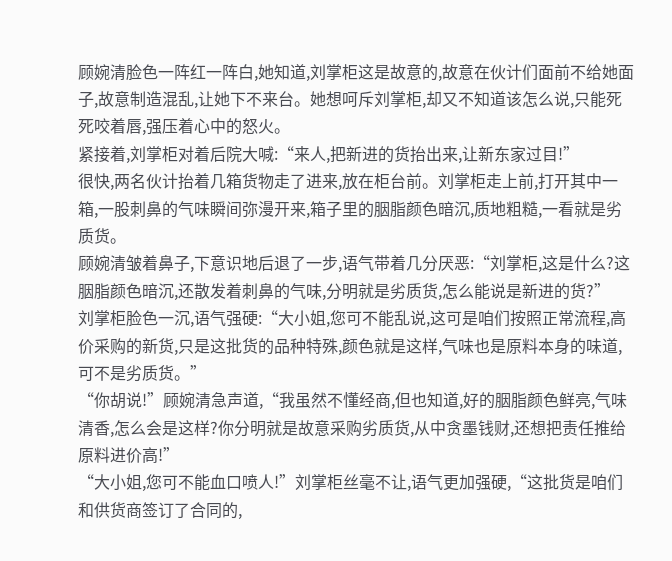顾婉清脸色一阵红一阵白,她知道,刘掌柜这是故意的,故意在伙计们面前不给她面子,故意制造混乱,让她下不来台。她想呵斥刘掌柜,却又不知道该怎么说,只能死死咬着唇,强压着心中的怒火。
紧接着,刘掌柜对着后院大喊:“来人,把新进的货抬出来,让新东家过目!”
很快,两名伙计抬着几箱货物走了进来,放在柜台前。刘掌柜走上前,打开其中一箱,一股刺鼻的气味瞬间弥漫开来,箱子里的胭脂颜色暗沉,质地粗糙,一看就是劣质货。
顾婉清皱着鼻子,下意识地后退了一步,语气带着几分厌恶:“刘掌柜,这是什么?这胭脂颜色暗沉,还散发着刺鼻的气味,分明就是劣质货,怎么能说是新进的货?”
刘掌柜脸色一沉,语气强硬:“大小姐,您可不能乱说,这可是咱们按照正常流程,高价采购的新货,只是这批货的品种特殊,颜色就是这样,气味也是原料本身的味道,可不是劣质货。”
“你胡说!”顾婉清急声道,“我虽然不懂经商,但也知道,好的胭脂颜色鲜亮,气味清香,怎么会是这样?你分明就是故意采购劣质货,从中贪墨钱财,还想把责任推给原料进价高!”
“大小姐,您可不能血口喷人!”刘掌柜丝毫不让,语气更加强硬,“这批货是咱们和供货商签订了合同的,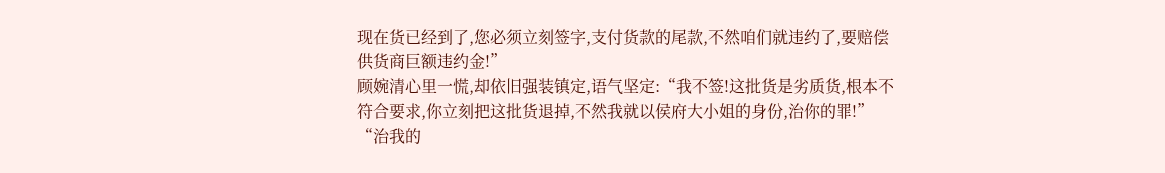现在货已经到了,您必须立刻签字,支付货款的尾款,不然咱们就违约了,要赔偿供货商巨额违约金!”
顾婉清心里一慌,却依旧强装镇定,语气坚定:“我不签!这批货是劣质货,根本不符合要求,你立刻把这批货退掉,不然我就以侯府大小姐的身份,治你的罪!”
“治我的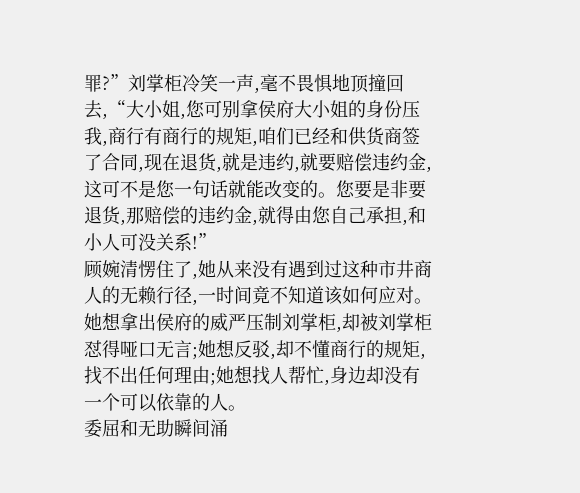罪?”刘掌柜冷笑一声,毫不畏惧地顶撞回去,“大小姐,您可别拿侯府大小姐的身份压我,商行有商行的规矩,咱们已经和供货商签了合同,现在退货,就是违约,就要赔偿违约金,这可不是您一句话就能改变的。您要是非要退货,那赔偿的违约金,就得由您自己承担,和小人可没关系!”
顾婉清愣住了,她从来没有遇到过这种市井商人的无赖行径,一时间竟不知道该如何应对。她想拿出侯府的威严压制刘掌柜,却被刘掌柜怼得哑口无言;她想反驳,却不懂商行的规矩,找不出任何理由;她想找人帮忙,身边却没有一个可以依靠的人。
委屈和无助瞬间涌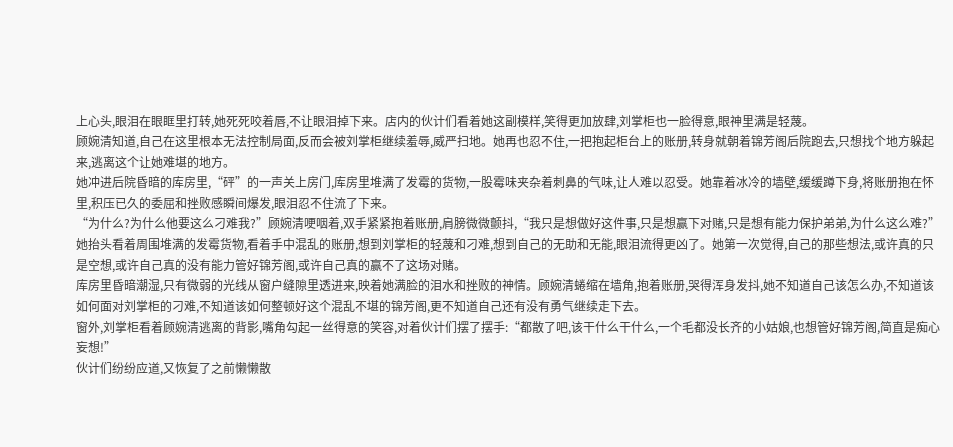上心头,眼泪在眼眶里打转,她死死咬着唇,不让眼泪掉下来。店内的伙计们看着她这副模样,笑得更加放肆,刘掌柜也一脸得意,眼神里满是轻蔑。
顾婉清知道,自己在这里根本无法控制局面,反而会被刘掌柜继续羞辱,威严扫地。她再也忍不住,一把抱起柜台上的账册,转身就朝着锦芳阁后院跑去,只想找个地方躲起来,逃离这个让她难堪的地方。
她冲进后院昏暗的库房里,“砰”的一声关上房门,库房里堆满了发霉的货物,一股霉味夹杂着刺鼻的气味,让人难以忍受。她靠着冰冷的墙壁,缓缓蹲下身,将账册抱在怀里,积压已久的委屈和挫败感瞬间爆发,眼泪忍不住流了下来。
“为什么?为什么他要这么刁难我?”顾婉清哽咽着,双手紧紧抱着账册,肩膀微微颤抖,“我只是想做好这件事,只是想赢下对赌,只是想有能力保护弟弟,为什么这么难?”
她抬头看着周围堆满的发霉货物,看着手中混乱的账册,想到刘掌柜的轻蔑和刁难,想到自己的无助和无能,眼泪流得更凶了。她第一次觉得,自己的那些想法,或许真的只是空想,或许自己真的没有能力管好锦芳阁,或许自己真的赢不了这场对赌。
库房里昏暗潮湿,只有微弱的光线从窗户缝隙里透进来,映着她满脸的泪水和挫败的神情。顾婉清蜷缩在墙角,抱着账册,哭得浑身发抖,她不知道自己该怎么办,不知道该如何面对刘掌柜的刁难,不知道该如何整顿好这个混乱不堪的锦芳阁,更不知道自己还有没有勇气继续走下去。
窗外,刘掌柜看着顾婉清逃离的背影,嘴角勾起一丝得意的笑容,对着伙计们摆了摆手:“都散了吧,该干什么干什么,一个毛都没长齐的小姑娘,也想管好锦芳阁,简直是痴心妄想!”
伙计们纷纷应道,又恢复了之前懒懒散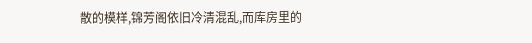散的模样,锦芳阁依旧冷清混乱,而库房里的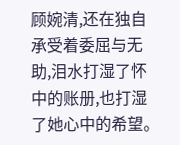顾婉清,还在独自承受着委屈与无助,泪水打湿了怀中的账册,也打湿了她心中的希望。